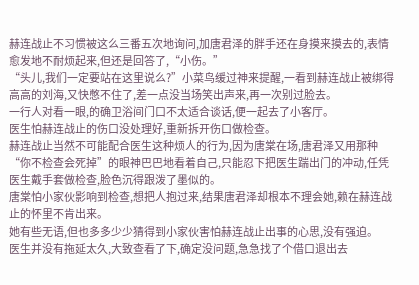赫连战止不习惯被这么三番五次地询问,加唐君泽的胖手还在身摸来摸去的,表情愈发地不耐烦起来,但还是回答了,“小伤。”
“头儿,我们一定要站在这里说么?”小菜鸟缓过神来提醒,一看到赫连战止被绑得高高的刘海,又快憋不住了,差一点没当场笑出声来,再一次别过脸去。
一行人对看一眼,的确卫浴间门口不太适合谈话,便一起去了小客厅。
医生怕赫连战止的伤口没处理好,重新拆开伤口做检查。
赫连战止当然不可能配合医生这种烦人的行为,因为唐棠在场,唐君泽又用那种“你不检查会死掉”的眼神巴巴地看着自己,只能忍下把医生踹出门的冲动,任凭医生戴手套做检查,脸色沉得跟泼了墨似的。
唐棠怕小家伙影响到检查,想把人抱过来,结果唐君泽却根本不理会她,赖在赫连战止的怀里不肯出来。
她有些无语,但也多多少少猜得到小家伙害怕赫连战止出事的心思,没有强迫。
医生并没有拖延太久,大致查看了下,确定没问题,急急找了个借口退出去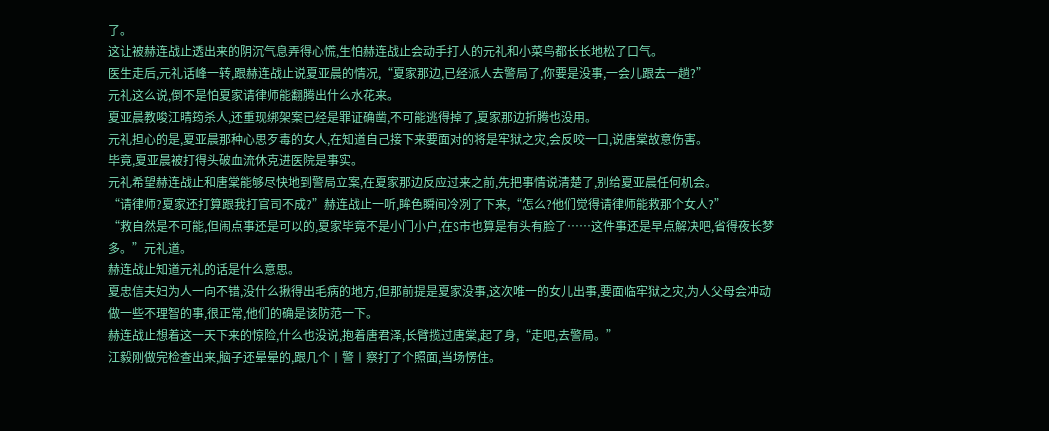了。
这让被赫连战止透出来的阴沉气息弄得心慌,生怕赫连战止会动手打人的元礼和小菜鸟都长长地松了口气。
医生走后,元礼话峰一转,跟赫连战止说夏亚晨的情况,“夏家那边,已经派人去警局了,你要是没事,一会儿跟去一趟?”
元礼这么说,倒不是怕夏家请律师能翻腾出什么水花来。
夏亚晨教唆江晴筠杀人,还重现绑架案已经是罪证确凿,不可能逃得掉了,夏家那边折腾也没用。
元礼担心的是,夏亚晨那种心思歹毒的女人,在知道自己接下来要面对的将是牢狱之灾,会反咬一口,说唐棠故意伤害。
毕竟,夏亚晨被打得头破血流休克进医院是事实。
元礼希望赫连战止和唐棠能够尽快地到警局立案,在夏家那边反应过来之前,先把事情说清楚了,别给夏亚晨任何机会。
“请律师?夏家还打算跟我打官司不成?”赫连战止一听,眸色瞬间冷冽了下来,“怎么?他们觉得请律师能救那个女人?”
“救自然是不可能,但闹点事还是可以的,夏家毕竟不是小门小户,在S市也算是有头有脸了……这件事还是早点解决吧,省得夜长梦多。”元礼道。
赫连战止知道元礼的话是什么意思。
夏忠信夫妇为人一向不错,没什么揪得出毛病的地方,但那前提是夏家没事,这次唯一的女儿出事,要面临牢狱之灾,为人父母会冲动做一些不理智的事,很正常,他们的确是该防范一下。
赫连战止想着这一天下来的惊险,什么也没说,抱着唐君泽,长臂揽过唐棠,起了身,“走吧,去警局。”
江毅刚做完检查出来,脑子还晕晕的,跟几个丨警丨察打了个照面,当场愣住。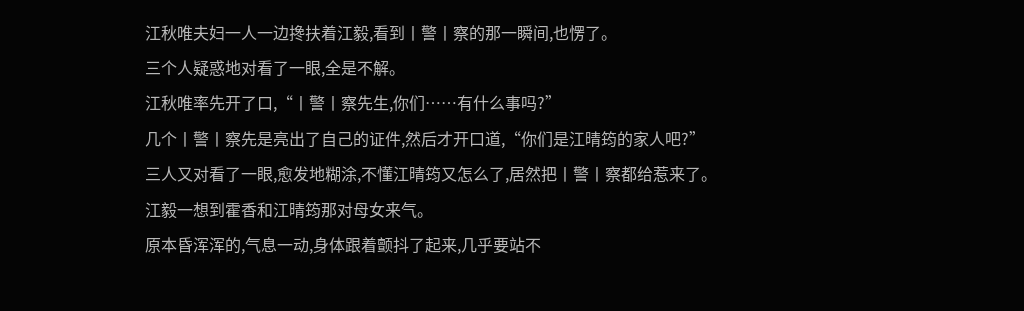江秋唯夫妇一人一边搀扶着江毅,看到丨警丨察的那一瞬间,也愣了。
三个人疑惑地对看了一眼,全是不解。
江秋唯率先开了口,“丨警丨察先生,你们……有什么事吗?”
几个丨警丨察先是亮出了自己的证件,然后才开口道,“你们是江晴筠的家人吧?”
三人又对看了一眼,愈发地糊涂,不懂江晴筠又怎么了,居然把丨警丨察都给惹来了。
江毅一想到霍香和江晴筠那对母女来气。
原本昏浑浑的,气息一动,身体跟着颤抖了起来,几乎要站不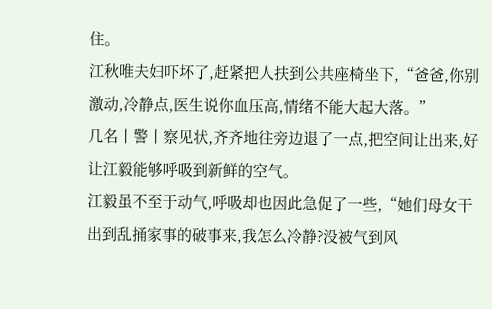住。
江秋唯夫妇吓坏了,赶紧把人扶到公共座椅坐下,“爸爸,你别激动,冷静点,医生说你血压高,情绪不能大起大落。”
几名丨警丨察见状,齐齐地往旁边退了一点,把空间让出来,好让江毅能够呼吸到新鲜的空气。
江毅虽不至于动气,呼吸却也因此急促了一些,“她们母女干出到乱捅家事的破事来,我怎么冷静?没被气到风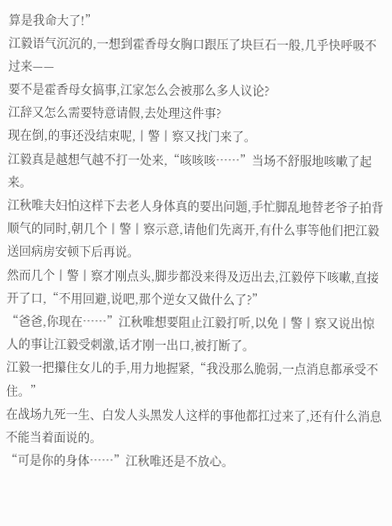算是我命大了!”
江毅语气沉沉的,一想到霍香母女胸口跟压了块巨石一般,几乎快呼吸不过来——
要不是霍香母女搞事,江家怎么会被那么多人议论?
江辞又怎么需要特意请假,去处理这件事?
现在倒,的事还没结束呢,丨警丨察又找门来了。
江毅真是越想气越不打一处来,“咳咳咳……”当场不舒服地咳嗽了起来。
江秋唯夫妇怕这样下去老人身体真的要出问题,手忙脚乱地替老爷子拍背顺气的同时,朝几个丨警丨察示意,请他们先离开,有什么事等他们把江毅送回病房安顿下后再说。
然而几个丨警丨察才刚点头,脚步都没来得及迈出去,江毅停下咳嗽,直接开了口,“不用回避,说吧,那个逆女又做什么了?”
“爸爸,你现在……”江秋唯想要阻止江毅打听,以免丨警丨察又说出惊人的事让江毅受刺激,话才刚一出口,被打断了。
江毅一把攥住女儿的手,用力地握紧,“我没那么脆弱,一点消息都承受不住。”
在战场九死一生、白发人头黑发人这样的事他都扛过来了,还有什么消息不能当着面说的。
“可是你的身体……”江秋唯还是不放心。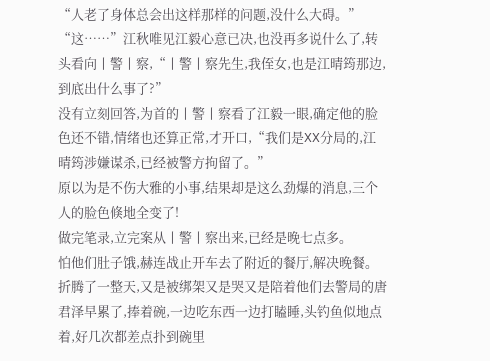“人老了身体总会出这样那样的问题,没什么大碍。”
“这……”江秋唯见江毅心意已决,也没再多说什么了,转头看向丨警丨察,“丨警丨察先生,我侄女,也是江晴筠那边,到底出什么事了?”
没有立刻回答,为首的丨警丨察看了江毅一眼,确定他的脸色还不错,情绪也还算正常,才开口,“我们是XX分局的,江晴筠涉嫌谋杀,已经被警方拘留了。”
原以为是不伤大雅的小事,结果却是这么劲爆的消息,三个人的脸色倏地全变了!
做完笔录,立完案从丨警丨察出来,已经是晚七点多。
怕他们肚子饿,赫连战止开车去了附近的餐厅,解决晚餐。
折腾了一整天,又是被绑架又是哭又是陪着他们去警局的唐君泽早累了,捧着碗,一边吃东西一边打瞌睡,头钓鱼似地点着,好几次都差点扑到碗里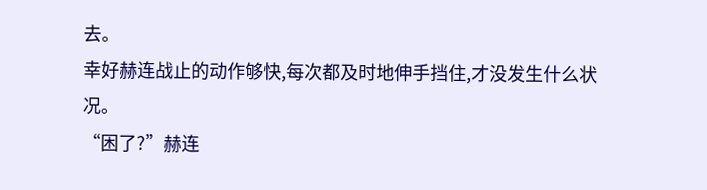去。
幸好赫连战止的动作够快,每次都及时地伸手挡住,才没发生什么状况。
“困了?”赫连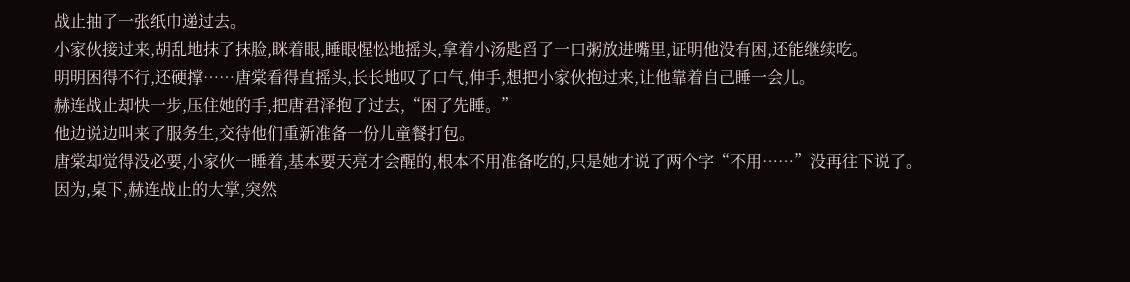战止抽了一张纸巾递过去。
小家伙接过来,胡乱地抹了抹脸,眯着眼,睡眼惺忪地摇头,拿着小汤匙舀了一口粥放进嘴里,证明他没有困,还能继续吃。
明明困得不行,还硬撑……唐棠看得直摇头,长长地叹了口气,伸手,想把小家伙抱过来,让他靠着自己睡一会儿。
赫连战止却快一步,压住她的手,把唐君泽抱了过去,“困了先睡。”
他边说边叫来了服务生,交待他们重新准备一份儿童餐打包。
唐棠却觉得没必要,小家伙一睡着,基本要天亮才会醒的,根本不用准备吃的,只是她才说了两个字“不用……”没再往下说了。
因为,桌下,赫连战止的大掌,突然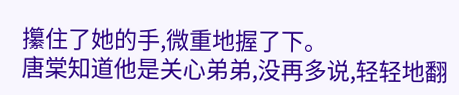攥住了她的手,微重地握了下。
唐棠知道他是关心弟弟,没再多说,轻轻地翻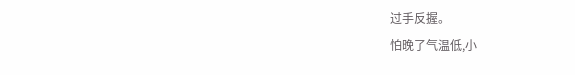过手反握。
怕晚了气温低,小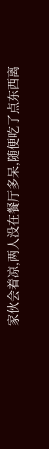家伙会着凉,两人没在餐厅多呆,随便吃了点东西离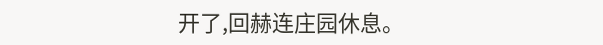开了,回赫连庄园休息。